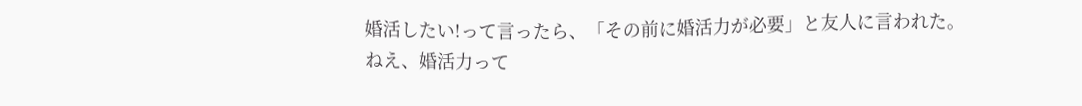婚活したい!って言ったら、「その前に婚活力が必要」と友人に言われた。
ねえ、婚活力って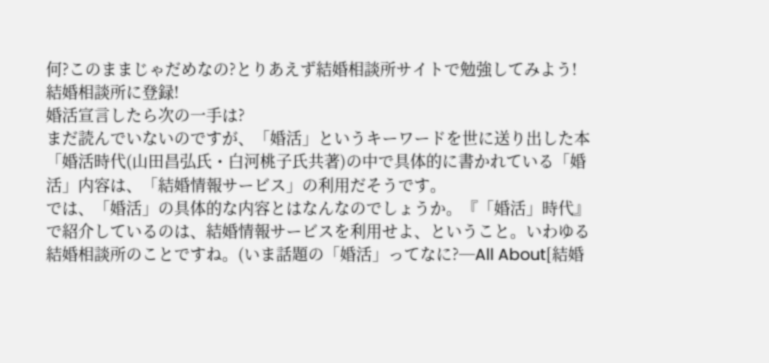何?このままじゃだめなの?とりあえず結婚相談所サイトで勉強してみよう!
結婚相談所に登録!
婚活宣言したら次の一手は?
まだ読んでいないのですが、「婚活」というキーワードを世に送り出した本「婚活時代(山田昌弘氏・白河桃子氏共著)の中で具体的に書かれている「婚活」内容は、「結婚情報サービス」の利用だそうです。
では、「婚活」の具体的な内容とはなんなのでしょうか。『「婚活」時代』で紹介しているのは、結婚情報サービスを利用せよ、ということ。いわゆる結婚相談所のことですね。(いま話題の「婚活」ってなに?─All About[結婚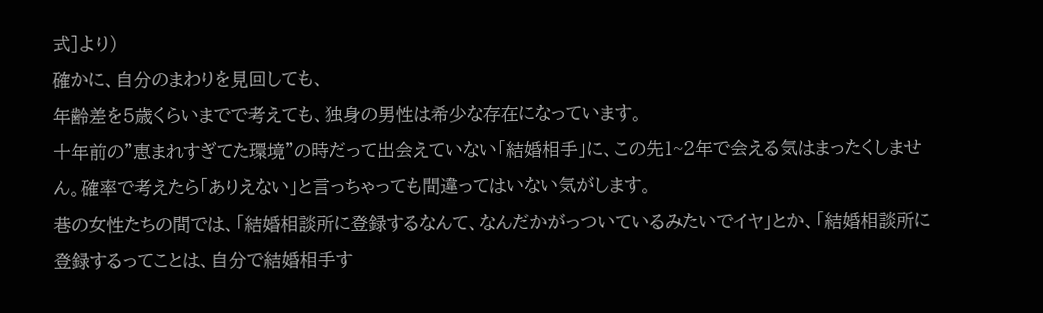式]より)
確かに、自分のまわりを見回しても、
年齢差を5歳くらいまでで考えても、独身の男性は希少な存在になっています。
十年前の"恵まれすぎてた環境"の時だって出会えていない「結婚相手」に、この先1~2年で会える気はまったくしません。確率で考えたら「ありえない」と言っちゃっても間違ってはいない気がします。
巷の女性たちの間では、「結婚相談所に登録するなんて、なんだかがっついているみたいでイヤ」とか、「結婚相談所に登録するってことは、自分で結婚相手す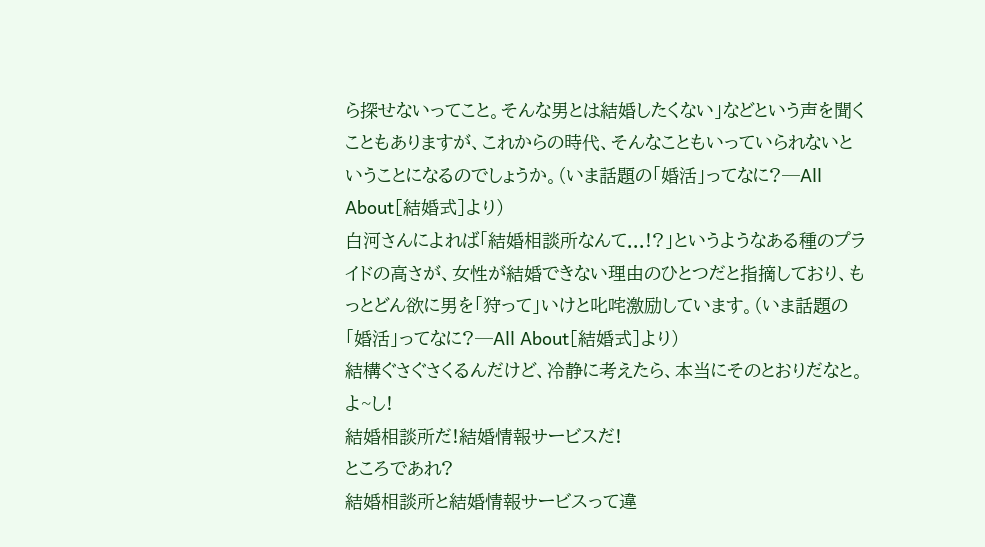ら探せないってこと。そんな男とは結婚したくない」などという声を聞くこともありますが、これからの時代、そんなこともいっていられないということになるのでしょうか。(いま話題の「婚活」ってなに?─All About[結婚式]より)
白河さんによれば「結婚相談所なんて...!?」というようなある種のプライドの高さが、女性が結婚できない理由のひとつだと指摘しており、もっとどん欲に男を「狩って」いけと叱咤激励しています。(いま話題の「婚活」ってなに?─All About[結婚式]より)
結構ぐさぐさくるんだけど、冷静に考えたら、本当にそのとおりだなと。
よ~し!
結婚相談所だ!結婚情報サービスだ!
ところであれ?
結婚相談所と結婚情報サービスって違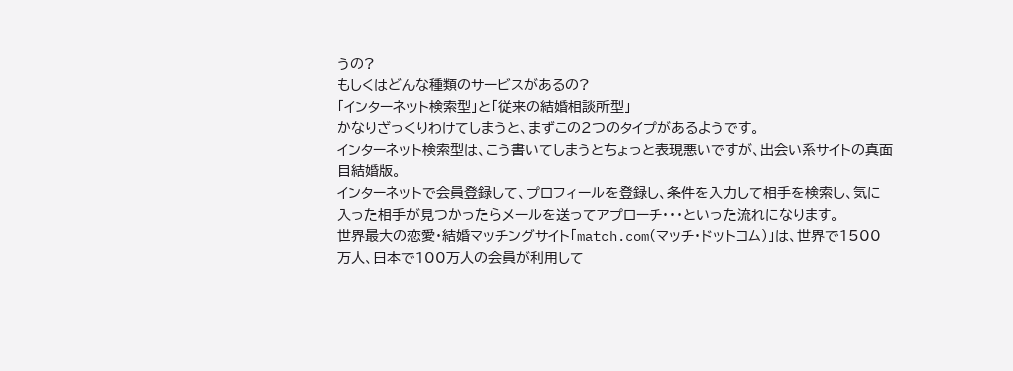うの?
もしくはどんな種類のサービスがあるの?
「インターネット検索型」と「従来の結婚相談所型」
かなりざっくりわけてしまうと、まずこの2つのタイプがあるようです。
インターネット検索型は、こう書いてしまうとちょっと表現悪いですが、出会い系サイトの真面目結婚版。
インターネットで会員登録して、プロフィールを登録し、条件を入力して相手を検索し、気に入った相手が見つかったらメールを送ってアプローチ・・・といった流れになります。
世界最大の恋愛・結婚マッチングサイト「match.com(マッチ・ドットコム)」は、世界で1500万人、日本で100万人の会員が利用して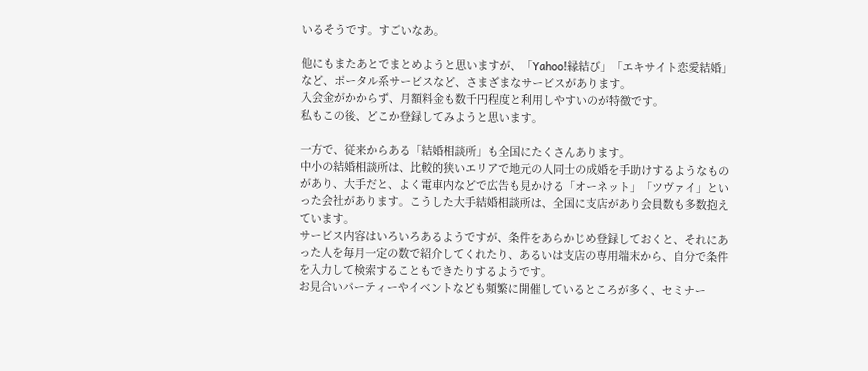いるそうです。すごいなあ。

他にもまたあとでまとめようと思いますが、「Yahoo!縁結び」「エキサイト恋愛結婚」など、ポータル系サービスなど、さまざまなサービスがあります。
入会金がかからず、月額料金も数千円程度と利用しやすいのが特徴です。
私もこの後、どこか登録してみようと思います。

一方で、従来からある「結婚相談所」も全国にたくさんあります。
中小の結婚相談所は、比較的狭いエリアで地元の人同士の成婚を手助けするようなものがあり、大手だと、よく電車内などで広告も見かける「オーネット」「ツヴァイ」といった会社があります。こうした大手結婚相談所は、全国に支店があり会員数も多数抱えています。
サービス内容はいろいろあるようですが、条件をあらかじめ登録しておくと、それにあった人を毎月一定の数で紹介してくれたり、あるいは支店の専用端末から、自分で条件を入力して検索することもできたりするようです。
お見合いパーティーやイベントなども頻繁に開催しているところが多く、セミナー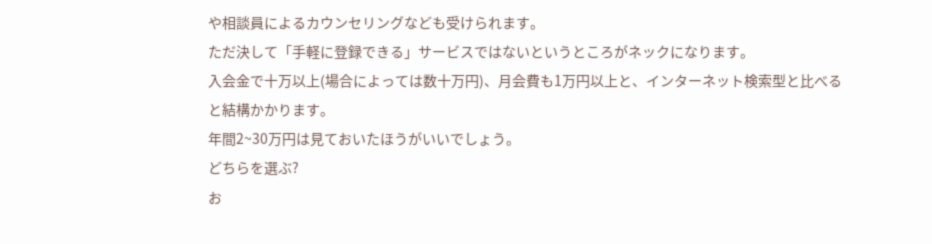や相談員によるカウンセリングなども受けられます。
ただ決して「手軽に登録できる」サービスではないというところがネックになります。
入会金で十万以上(場合によっては数十万円)、月会費も1万円以上と、インターネット検索型と比べると結構かかります。
年間2~30万円は見ておいたほうがいいでしょう。
どちらを選ぶ?
お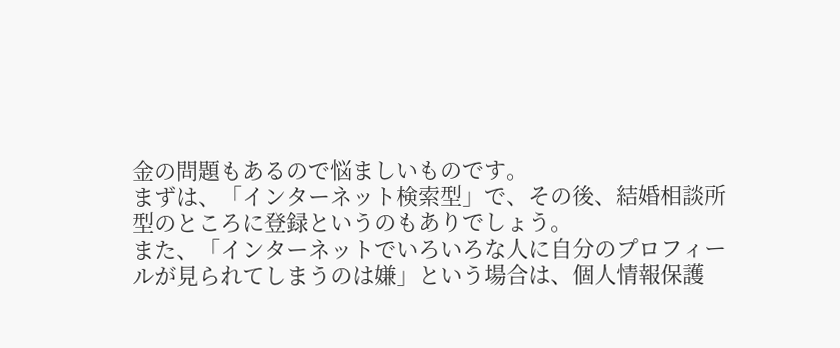金の問題もあるので悩ましいものです。
まずは、「インターネット検索型」で、その後、結婚相談所型のところに登録というのもありでしょう。
また、「インターネットでいろいろな人に自分のプロフィールが見られてしまうのは嫌」という場合は、個人情報保護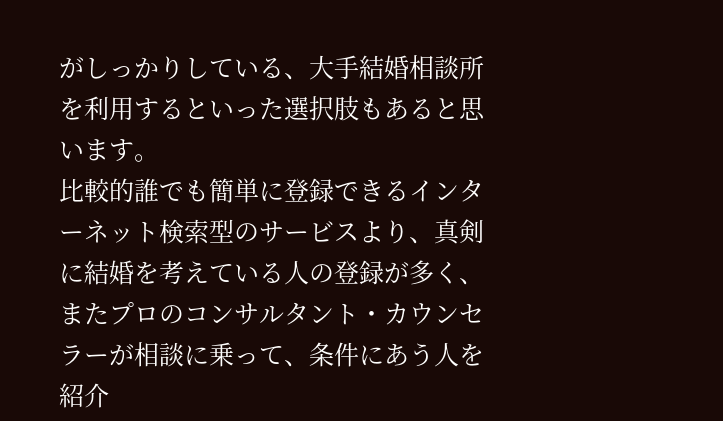がしっかりしている、大手結婚相談所を利用するといった選択肢もあると思います。
比較的誰でも簡単に登録できるインターネット検索型のサービスより、真剣に結婚を考えている人の登録が多く、またプロのコンサルタント・カウンセラーが相談に乗って、条件にあう人を紹介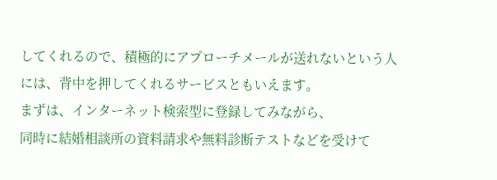してくれるので、積極的にアプローチメールが送れないという人には、背中を押してくれるサービスともいえます。
まずは、インターネット検索型に登録してみながら、
同時に結婚相談所の資料請求や無料診断テストなどを受けて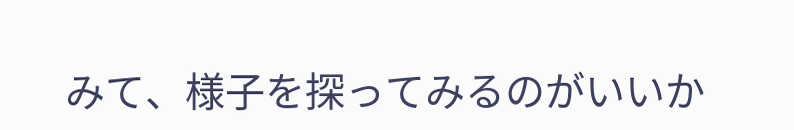みて、様子を探ってみるのがいいか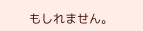もしれません。